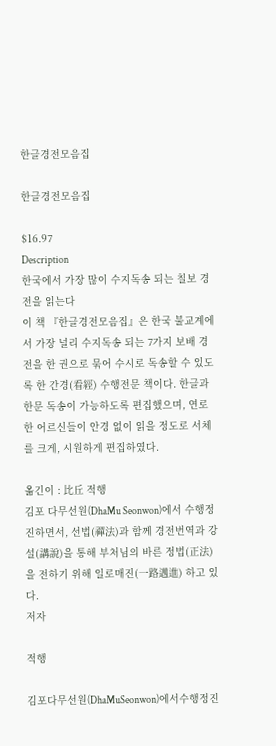한글경전모음집

한글경전모음집

$16.97
Description
한국에서 가장 많이 수지독송 되는 칠보 경전을 읽는다
이 책 『한글경전모음집』은 한국 불교계에서 가장 널리 수지독송 되는 7가지 보배 경전을 한 권으로 묶어 수시로 독송할 수 있도록 한 간경(看經) 수행전문 책이다. 한글과 한문 독송이 가능하도록 편집했으며, 연로한 어르신들이 안경 없이 읽을 정도로 서체를 크게, 시원하게 편집하였다.

옮긴이 : 比丘 적행
김포 다무선원(DhaMu Seonwon)에서 수행정진하면서, 선법(禪法)과 함께 경전번역과 강설(講說)을 통해 부처님의 바른 정법(正法)을 전하기 위해 일로매진(一路邁進) 하고 있다.
저자

적행

김포다무선원(DhaMuSeonwon)에서수행정진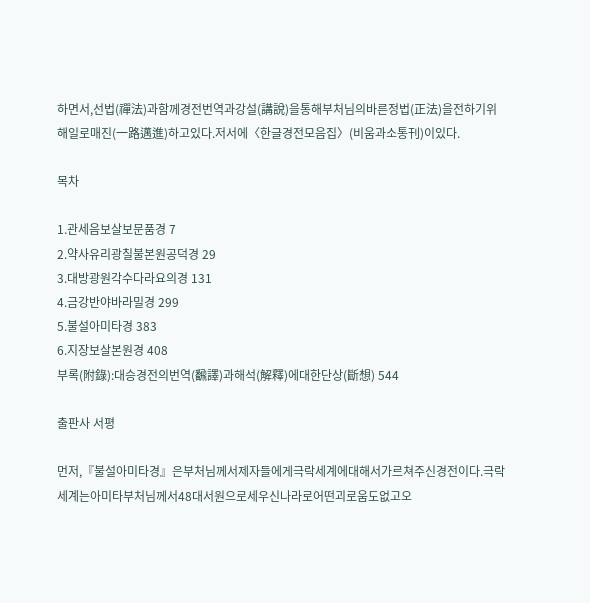하면서,선법(禪法)과함께경전번역과강설(講說)을통해부처님의바른정법(正法)을전하기위해일로매진(一路邁進)하고있다.저서에〈한글경전모음집〉(비움과소통刊)이있다.

목차

1.관세음보살보문품경 7
2.약사유리광칠불본원공덕경 29
3.대방광원각수다라요의경 131
4.금강반야바라밀경 299
5.불설아미타경 383
6.지장보살본원경 408
부록(附錄):대승경전의번역(飜譯)과해석(解釋)에대한단상(斷想) 544

출판사 서평

먼저,『불설아미타경』은부처님께서제자들에게극락세계에대해서가르쳐주신경전이다.극락세계는아미타부처님께서48대서원으로세우신나라로어떤괴로움도없고오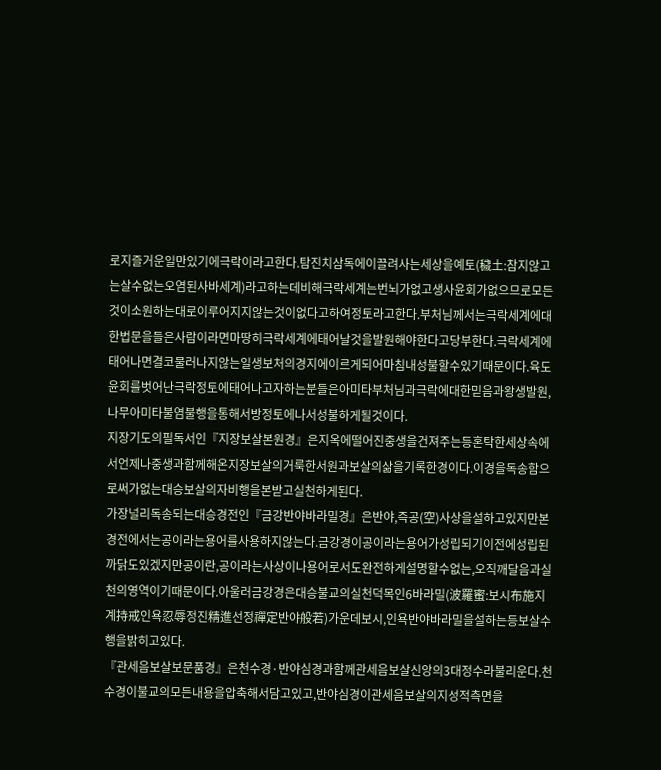로지즐거운일만있기에극락이라고한다.탐진치삼독에이끌려사는세상을예토(穢土:참지않고는살수없는오염된사바세계)라고하는데비해극락세계는번뇌가없고생사윤회가없으므로모든것이소원하는대로이루어지지않는것이없다고하여정토라고한다.부처님께서는극락세계에대한법문을들은사람이라면마땅히극락세계에태어날것을발원해야한다고당부한다.극락세계에태어나면결코물러나지않는일생보처의경지에이르게되어마침내성불할수있기때문이다.육도윤회를벗어난극락정토에태어나고자하는분들은아미타부처님과극락에대한믿음과왕생발원,나무아미타불염불행을통해서방정토에나서성불하게될것이다.
지장기도의필독서인『지장보살본원경』은지옥에떨어진중생을건져주는등혼탁한세상속에서언제나중생과함께해온지장보살의거룩한서원과보살의삶을기록한경이다.이경을독송함으로써가없는대승보살의자비행을본받고실천하게된다.
가장널리독송되는대승경전인『금강반야바라밀경』은반야,즉공(空)사상을설하고있지만본경전에서는공이라는용어를사용하지않는다.금강경이공이라는용어가성립되기이전에성립된까닭도있겠지만공이란,공이라는사상이나용어로서도완전하게설명할수없는,오직깨달음과실천의영역이기때문이다.아울러금강경은대승불교의실천덕목인6바라밀(波羅蜜:보시布施지계持戒인욕忍辱정진精進선정禪定반야般若)가운데보시,인욕반야바라밀을설하는등보살수행을밝히고있다.
『관세음보살보문품경』은천수경·반야심경과함께관세음보살신앙의3대정수라불리운다.천수경이불교의모든내용을압축해서담고있고,반야심경이관세음보살의지성적측면을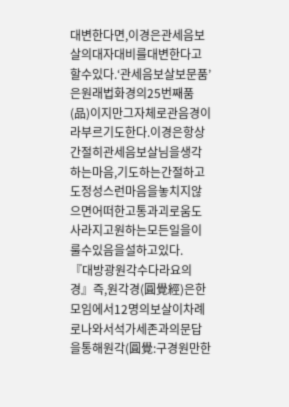대변한다면,이경은관세음보살의대자대비를대변한다고할수있다.‘관세음보살보문품’은원래법화경의25번째품(品)이지만그자체로관음경이라부르기도한다.이경은항상간절히관세음보살님을생각하는마음,기도하는간절하고도정성스런마음을놓치지않으면어떠한고통과괴로움도사라지고원하는모든일을이룰수있음을설하고있다.
『대방광원각수다라요의경』즉,원각경(圓覺經)은한모임에서12명의보살이차례로나와서석가세존과의문답을통해원각(圓覺:구경원만한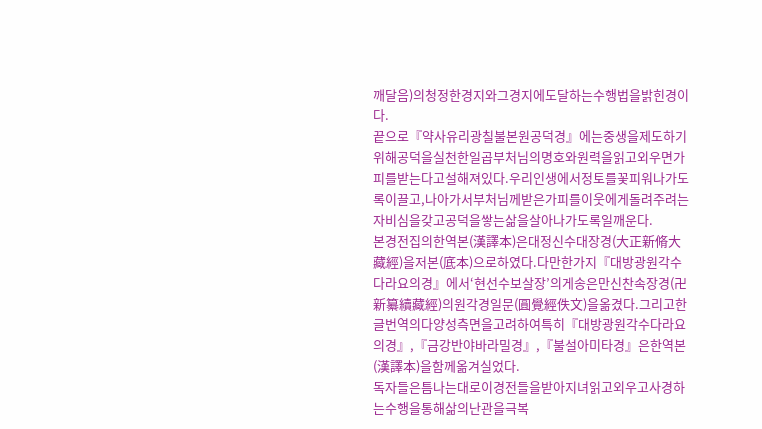깨달음)의청정한경지와그경지에도달하는수행법을밝힌경이다.
끝으로『약사유리광칠불본원공덕경』에는중생을제도하기위해공덕을실천한일곱부처님의명호와원력을읽고외우면가피를받는다고설해져있다.우리인생에서정토를꽃피워나가도록이끌고,나아가서부처님께받은가피를이웃에게돌려주려는자비심을갖고공덕을쌓는삶을살아나가도록일깨운다.
본경전집의한역본(漢譯本)은대정신수대장경(大正新脩大藏經)을저본(底本)으로하였다.다만한가지『대방광원각수다라요의경』에서‘현선수보살장’의게송은만신찬속장경(卍新纂續藏經)의원각경일문(圓覺經佚文)을옮겼다.그리고한글번역의다양성측면을고려하여특히『대방광원각수다라요의경』,『금강반야바라밀경』,『불설아미타경』은한역본(漢譯本)을함께옮겨실었다.
독자들은틈나는대로이경전들을받아지녀읽고외우고사경하는수행을통해삶의난관을극복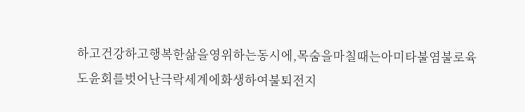하고건강하고행복한삶을영위하는동시에,목숨을마칠때는아미타불염불로육도윤회를벗어난극락세계에화생하여불퇴전지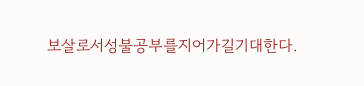보살로서성불공부를지어가길기대한다.